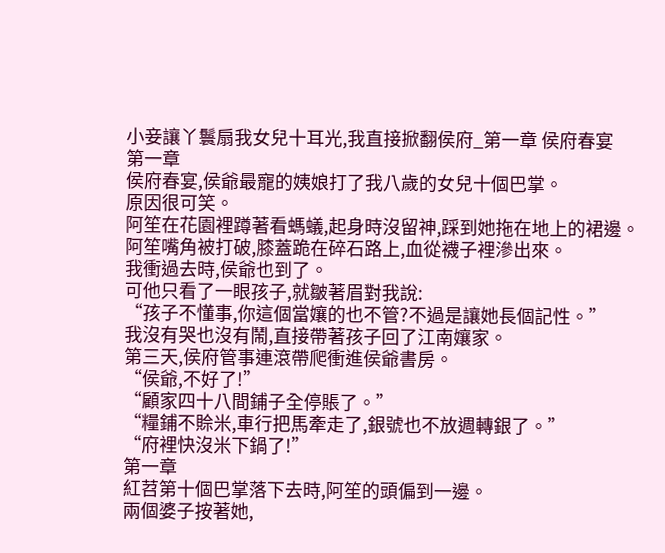小妾讓丫鬟扇我女兒十耳光,我直接掀翻侯府_第一章 侯府春宴
第一章
侯府春宴,侯爺最寵的姨娘打了我八歲的女兒十個巴掌。
原因很可笑。
阿笙在花園裡蹲著看螞蟻,起身時沒留神,踩到她拖在地上的裙邊。
阿笙嘴角被打破,膝蓋跪在碎石路上,血從襪子裡滲出來。
我衝過去時,侯爺也到了。
可他只看了一眼孩子,就皺著眉對我說:
“孩子不懂事,你這個當孃的也不管?不過是讓她長個記性。”
我沒有哭也沒有鬧,直接帶著孩子回了江南孃家。
第三天,侯府管事連滾帶爬衝進侯爺書房。
“侯爺,不好了!”
“顧家四十八間鋪子全停賬了。”
“糧鋪不賒米,車行把馬牽走了,銀號也不放週轉銀了。”
“府裡快沒米下鍋了!”
第一章
紅苕第十個巴掌落下去時,阿笙的頭偏到一邊。
兩個婆子按著她,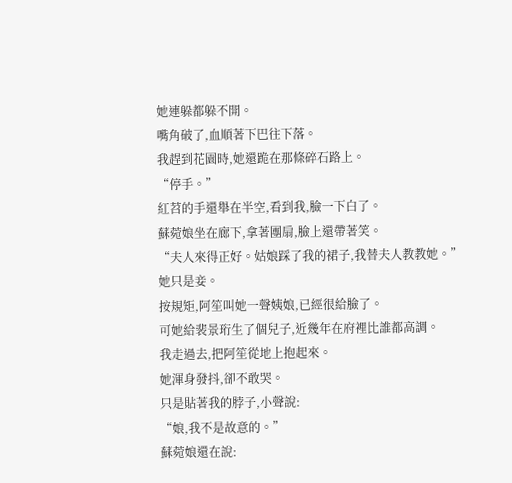她連躲都躲不開。
嘴角破了,血順著下巴往下落。
我趕到花園時,她還跪在那條碎石路上。
“停手。”
紅苕的手還舉在半空,看到我,臉一下白了。
蘇菀娘坐在廊下,拿著團扇,臉上還帶著笑。
“夫人來得正好。姑娘踩了我的裙子,我替夫人教教她。”
她只是妾。
按規矩,阿笙叫她一聲姨娘,已經很給臉了。
可她給裴景珩生了個兒子,近幾年在府裡比誰都高調。
我走過去,把阿笙從地上抱起來。
她渾身發抖,卻不敢哭。
只是貼著我的脖子,小聲說:
“娘,我不是故意的。”
蘇菀娘還在說: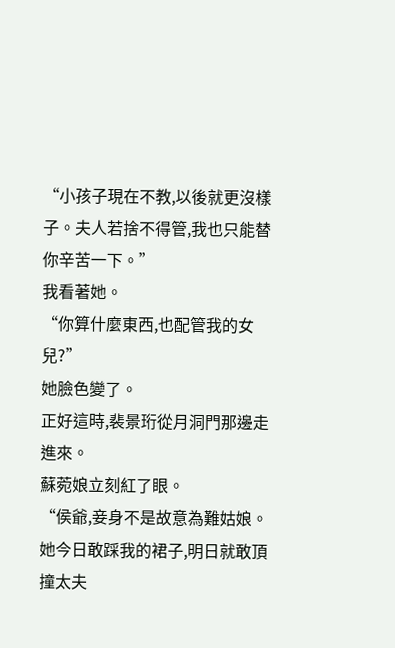“小孩子現在不教,以後就更沒樣子。夫人若捨不得管,我也只能替你辛苦一下。”
我看著她。
“你算什麼東西,也配管我的女兒?”
她臉色變了。
正好這時,裴景珩從月洞門那邊走進來。
蘇菀娘立刻紅了眼。
“侯爺,妾身不是故意為難姑娘。她今日敢踩我的裙子,明日就敢頂撞太夫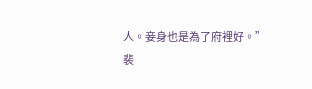人。妾身也是為了府裡好。”
裴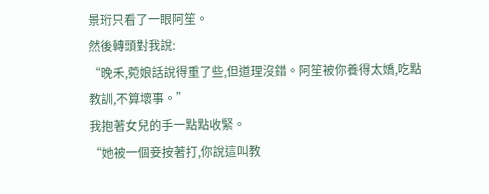景珩只看了一眼阿笙。
然後轉頭對我說:
“晚禾,菀娘話說得重了些,但道理沒錯。阿笙被你養得太嬌,吃點教訓,不算壞事。”
我抱著女兒的手一點點收緊。
“她被一個妾按著打,你說這叫教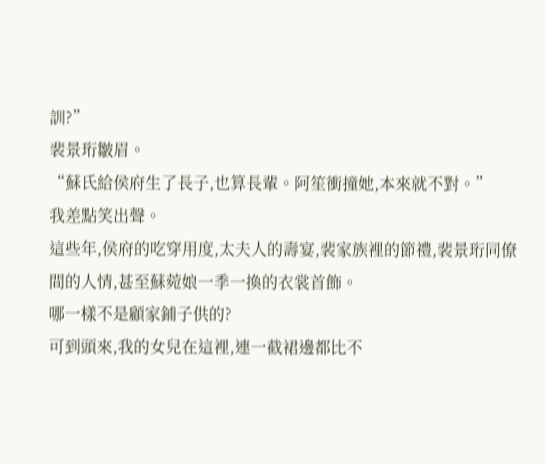訓?”
裴景珩皺眉。
“蘇氏給侯府生了長子,也算長輩。阿笙衝撞她,本來就不對。”
我差點笑出聲。
這些年,侯府的吃穿用度,太夫人的壽宴,裴家族裡的節禮,裴景珩同僚間的人情,甚至蘇菀娘一季一換的衣裳首飾。
哪一樣不是顧家鋪子供的?
可到頭來,我的女兒在這裡,連一截裙邊都比不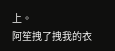上。
阿笙拽了拽我的衣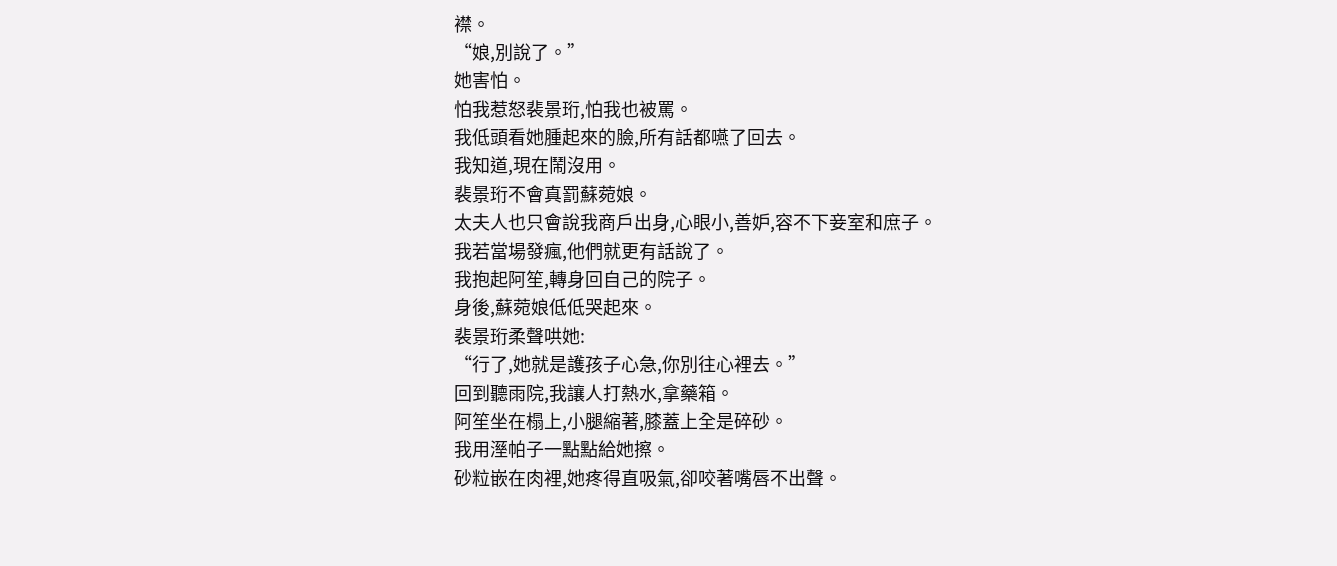襟。
“娘,別說了。”
她害怕。
怕我惹怒裴景珩,怕我也被罵。
我低頭看她腫起來的臉,所有話都嚥了回去。
我知道,現在鬧沒用。
裴景珩不會真罰蘇菀娘。
太夫人也只會說我商戶出身,心眼小,善妒,容不下妾室和庶子。
我若當場發瘋,他們就更有話說了。
我抱起阿笙,轉身回自己的院子。
身後,蘇菀娘低低哭起來。
裴景珩柔聲哄她:
“行了,她就是護孩子心急,你別往心裡去。”
回到聽雨院,我讓人打熱水,拿藥箱。
阿笙坐在榻上,小腿縮著,膝蓋上全是碎砂。
我用溼帕子一點點給她擦。
砂粒嵌在肉裡,她疼得直吸氣,卻咬著嘴唇不出聲。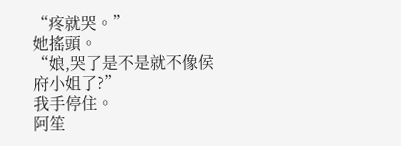“疼就哭。”
她搖頭。
“娘,哭了是不是就不像侯府小姐了?”
我手停住。
阿笙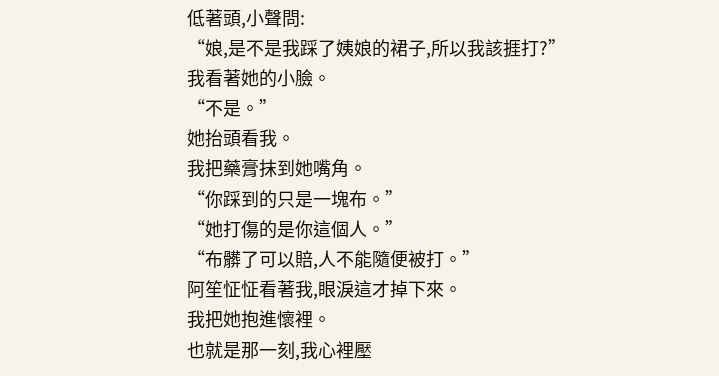低著頭,小聲問:
“娘,是不是我踩了姨娘的裙子,所以我該捱打?”
我看著她的小臉。
“不是。”
她抬頭看我。
我把藥膏抹到她嘴角。
“你踩到的只是一塊布。”
“她打傷的是你這個人。”
“布髒了可以賠,人不能隨便被打。”
阿笙怔怔看著我,眼淚這才掉下來。
我把她抱進懷裡。
也就是那一刻,我心裡壓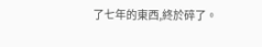了七年的東西,終於碎了。